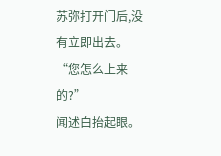苏弥打开门后,没有立即出去。
“您怎么上来的?”
闻述白抬起眼。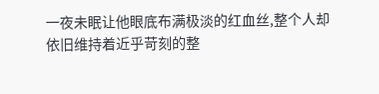一夜未眠让他眼底布满极淡的红血丝,整个人却依旧维持着近乎苛刻的整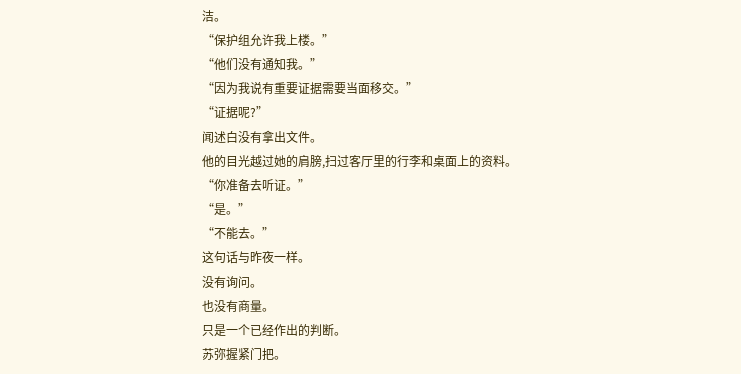洁。
“保护组允许我上楼。”
“他们没有通知我。”
“因为我说有重要证据需要当面移交。”
“证据呢?”
闻述白没有拿出文件。
他的目光越过她的肩膀,扫过客厅里的行李和桌面上的资料。
“你准备去听证。”
“是。”
“不能去。”
这句话与昨夜一样。
没有询问。
也没有商量。
只是一个已经作出的判断。
苏弥握紧门把。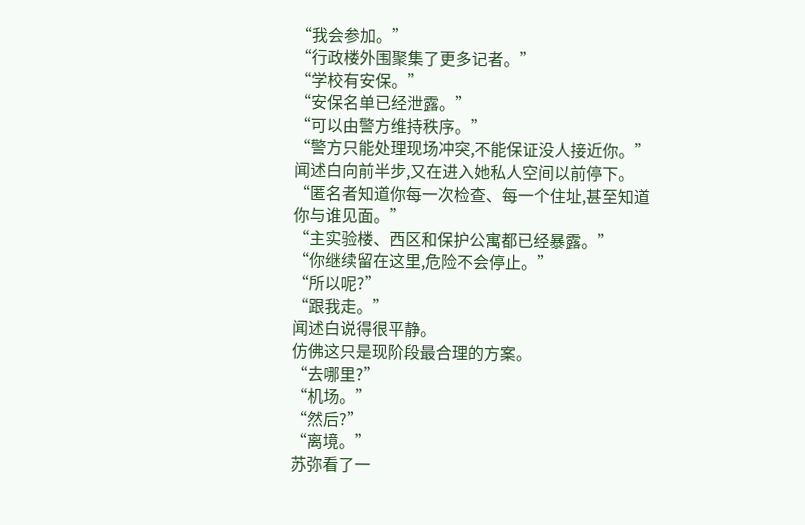“我会参加。”
“行政楼外围聚集了更多记者。”
“学校有安保。”
“安保名单已经泄露。”
“可以由警方维持秩序。”
“警方只能处理现场冲突,不能保证没人接近你。”
闻述白向前半步,又在进入她私人空间以前停下。
“匿名者知道你每一次检查、每一个住址,甚至知道你与谁见面。”
“主实验楼、西区和保护公寓都已经暴露。”
“你继续留在这里,危险不会停止。”
“所以呢?”
“跟我走。”
闻述白说得很平静。
仿佛这只是现阶段最合理的方案。
“去哪里?”
“机场。”
“然后?”
“离境。”
苏弥看了一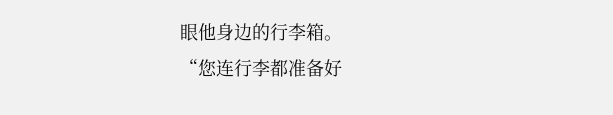眼他身边的行李箱。
“您连行李都准备好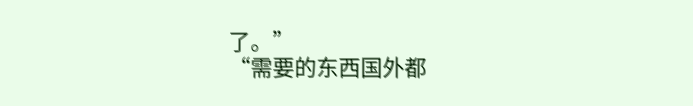了。”
“需要的东西国外都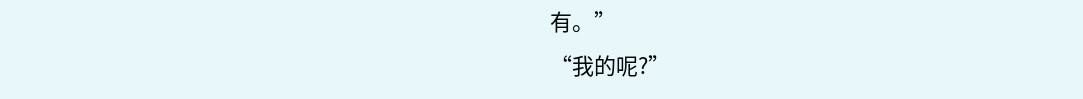有。”
“我的呢?”